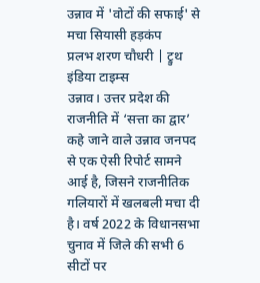उन्नाव में 'वोटों की सफाई' से मचा सियासी हड़कंप
प्रलभ शरण चौधरी | ट्रुथ इंडिया टाइम्स
उन्नाव। उत्तर प्रदेश की राजनीति में ‘सत्ता का द्वार’ कहे जाने वाले उन्नाव जनपद से एक ऐसी रिपोर्ट सामने आई है, जिसने राजनीतिक गलियारों में खलबली मचा दी है। वर्ष 2022 के विधानसभा चुनाव में जिले की सभी 6 सीटों पर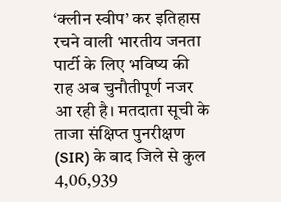‘क्लीन स्वीप’ कर इतिहास रचने वाली भारतीय जनता पार्टी के लिए भविष्य की राह अब चुनौतीपूर्ण नजर आ रही है। मतदाता सूची के ताजा संक्षिप्त पुनरीक्षण (SIR) के बाद जिले से कुल 4,06,939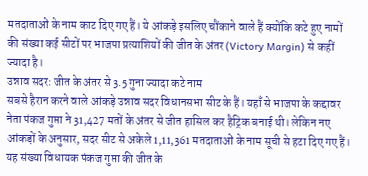मतदाताओं के नाम काट दिए गए हैं। ये आंकड़े इसलिए चौंकाने वाले हैं क्योंकि कटे हुए नामों की संख्या कई सीटों पर भाजपा प्रत्याशियों की जीत के अंतर (Victory Margin) से कहीं ज्यादा है।
उन्नाव सदर: जीत के अंतर से 3.5 गुना ज्यादा कटे नाम
सबसे हैरान करने वाले आंकड़े उन्नाव सदर विधानसभा सीट के हैं। यहाँ से भाजपा के कद्दावर नेता पंकज गुप्ता ने 31,427 मतों के अंतर से जीत हासिल कर हैट्रिक बनाई थी। लेकिन नए आंकड़ों के अनुसार, सदर सीट से अकेले 1,11,361 मतदाताओं के नाम सूची से हटा दिए गए हैं।
यह संख्या विधायक पंकज गुप्ता की जीत के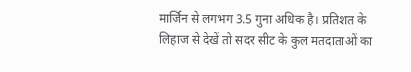मार्जिन से लगभग 3.5 गुना अधिक है। प्रतिशत के लिहाज से देखें तो सदर सीट के कुल मतदाताओं का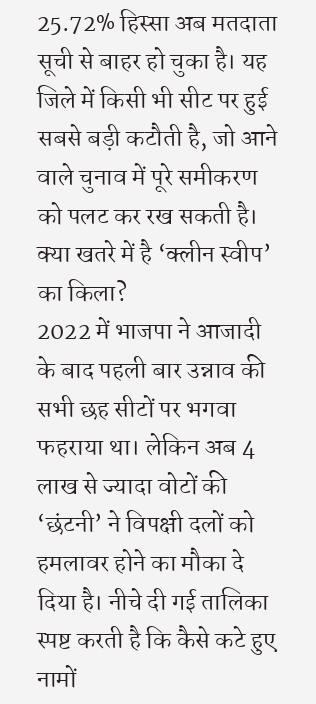25.72% हिस्सा अब मतदाता सूची से बाहर हो चुका है। यह जिले में किसी भी सीट पर हुई सबसे बड़ी कटौती है, जो आने वाले चुनाव में पूरे समीकरण को पलट कर रख सकती है।
क्या खतरे में है ‘क्लीन स्वीप’ का किला?
2022 में भाजपा ने आजादी के बाद पहली बार उन्नाव की सभी छह सीटों पर भगवा फहराया था। लेकिन अब 4 लाख से ज्यादा वोटों की ‘छंटनी’ ने विपक्षी दलों को हमलावर होने का मौका दे दिया है। नीचे दी गई तालिका स्पष्ट करती है कि कैसे कटे हुए नामों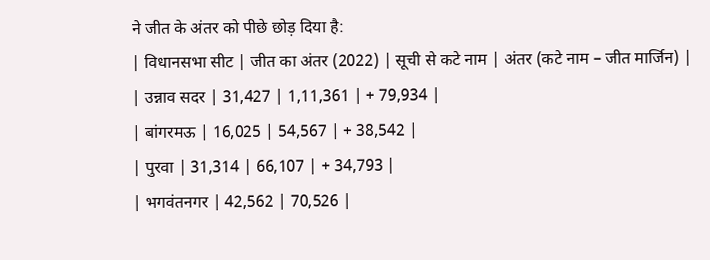ने जीत के अंतर को पीछे छोड़ दिया है:
| विधानसभा सीट | जीत का अंतर (2022) | सूची से कटे नाम | अंतर (कटे नाम – जीत मार्जिन) |
| उन्नाव सदर | 31,427 | 1,11,361 | + 79,934 |
| बांगरमऊ | 16,025 | 54,567 | + 38,542 |
| पुरवा | 31,314 | 66,107 | + 34,793 |
| भगवंतनगर | 42,562 | 70,526 |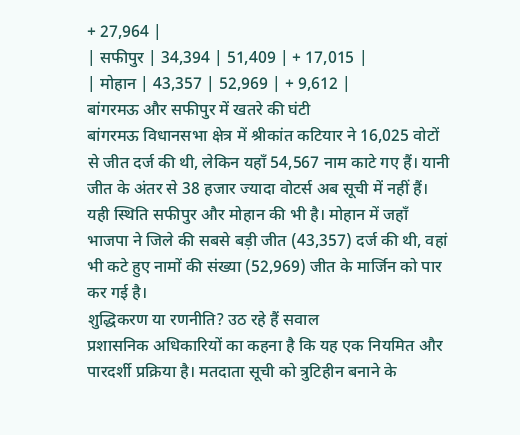+ 27,964 |
| सफीपुर | 34,394 | 51,409 | + 17,015 |
| मोहान | 43,357 | 52,969 | + 9,612 |
बांगरमऊ और सफीपुर में खतरे की घंटी
बांगरमऊ विधानसभा क्षेत्र में श्रीकांत कटियार ने 16,025 वोटों से जीत दर्ज की थी, लेकिन यहाँ 54,567 नाम काटे गए हैं। यानी जीत के अंतर से 38 हजार ज्यादा वोटर्स अब सूची में नहीं हैं। यही स्थिति सफीपुर और मोहान की भी है। मोहान में जहाँ भाजपा ने जिले की सबसे बड़ी जीत (43,357) दर्ज की थी, वहां भी कटे हुए नामों की संख्या (52,969) जीत के मार्जिन को पार कर गई है।
शुद्धिकरण या रणनीति? उठ रहे हैं सवाल
प्रशासनिक अधिकारियों का कहना है कि यह एक नियमित और पारदर्शी प्रक्रिया है। मतदाता सूची को त्रुटिहीन बनाने के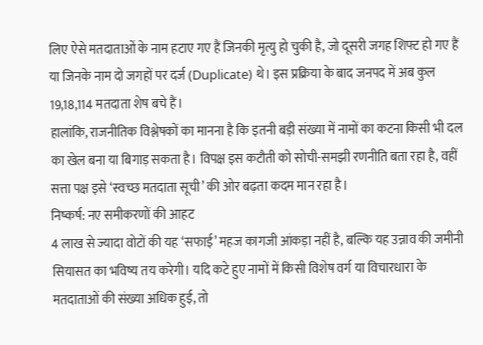लिए ऐसे मतदाताओं के नाम हटाए गए हैं जिनकी मृत्यु हो चुकी है, जो दूसरी जगह शिफ्ट हो गए हैं या जिनके नाम दो जगहों पर दर्ज (Duplicate) थे। इस प्रक्रिया के बाद जनपद में अब कुल 19,18,114 मतदाता शेष बचे हैं।
हालांकि, राजनीतिक विश्लेषकों का मानना है कि इतनी बड़ी संख्या में नामों का कटना किसी भी दल का खेल बना या बिगाड़ सकता है। विपक्ष इस कटौती को सोची-समझी रणनीति बता रहा है, वहीं सत्ता पक्ष इसे ‘स्वच्छ मतदाता सूची’ की ओर बढ़ता कदम मान रहा है।
निष्कर्ष: नए समीकरणों की आहट
4 लाख से ज्यादा वोटों की यह ‘सफाई’ महज कागजी आंकड़ा नहीं है, बल्कि यह उन्नाव की जमीनी सियासत का भविष्य तय करेगी। यदि कटे हुए नामों में किसी विशेष वर्ग या विचारधारा के मतदाताओं की संख्या अधिक हुई, तो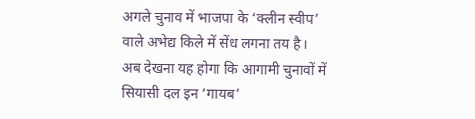अगले चुनाव में भाजपा के ‘क्लीन स्वीप’ वाले अभेद्य किले में सेंध लगना तय है।
अब देखना यह होगा कि आगामी चुनावों में सियासी दल इन ‘गायब’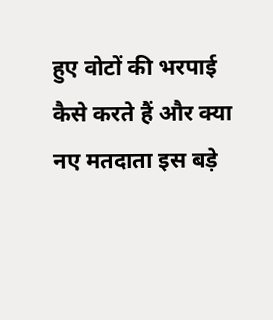हुए वोटों की भरपाई कैसे करते हैं और क्या नए मतदाता इस बड़े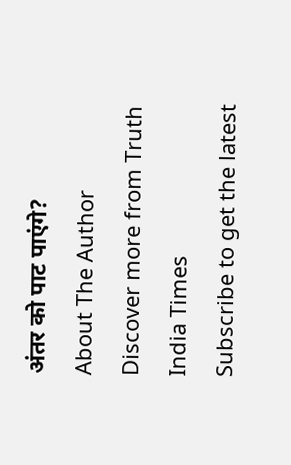अंतर को पाट पाएंगे?
About The Author
Discover more from Truth India Times
Subscribe to get the latest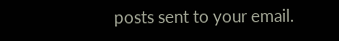posts sent to your email.